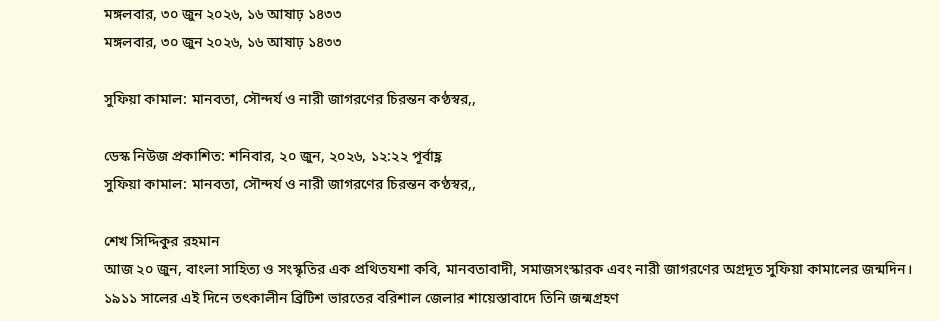মঙ্গলবার, ৩০ জুন ২০২৬, ১৬ আষাঢ় ১৪৩৩
মঙ্গলবার, ৩০ জুন ২০২৬, ১৬ আষাঢ় ১৪৩৩

সুফিয়া কামাল: মানবতা, সৌন্দর্য ও নারী জাগরণের চিরন্তন কণ্ঠস্বর,,

ডেস্ক নিউজ প্রকাশিত: শনিবার, ২০ জুন, ২০২৬, ১২:২২ পূর্বাহ্ণ
সুফিয়া কামাল: মানবতা, সৌন্দর্য ও নারী জাগরণের চিরন্তন কণ্ঠস্বর,,

শেখ সিদ্দিকুর রহমান
আজ ২০ জুন, বাংলা সাহিত্য ও সংস্কৃতির এক প্রথিতযশা কবি, মানবতাবাদী, সমাজসংস্কারক এবং নারী জাগরণের অগ্রদূত সুফিয়া কামালের জন্মদিন। ১৯১১ সালের এই দিনে তৎকালীন ব্রিটিশ ভারতের বরিশাল জেলার শায়েস্তাবাদে তিনি জন্মগ্রহণ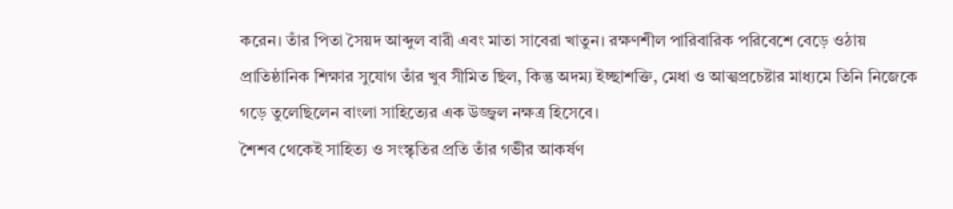করেন। তাঁর পিতা সৈয়দ আব্দুল বারী এবং মাতা সাবেরা খাতুন। রক্ষণশীল পারিবারিক পরিবেশে বেড়ে ওঠায় প্রাতিষ্ঠানিক শিক্ষার সুযোগ তাঁর খুব সীমিত ছিল, কিন্তু অদম্য ইচ্ছাশক্তি, মেধা ও আত্মপ্রচেষ্টার মাধ্যমে তিনি নিজেকে গড়ে তুলেছিলেন বাংলা সাহিত্যের এক উজ্জ্বল নক্ষত্র হিসেবে।
শৈশব থেকেই সাহিত্য ও সংস্কৃতির প্রতি তাঁর গভীর আকর্ষণ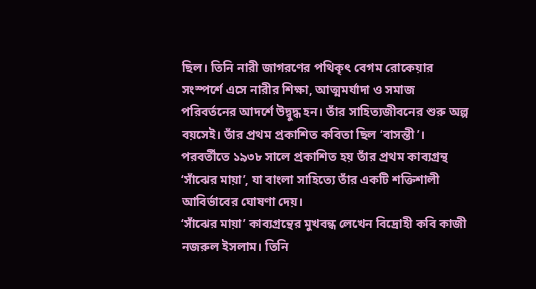ছিল। তিনি নারী জাগরণের পথিকৃৎ বেগম রোকেয়ার সংস্পর্শে এসে নারীর শিক্ষা, আত্মমর্যাদা ও সমাজ পরিবর্তনের আদর্শে উদ্বুদ্ধ হন। তাঁর সাহিত্যজীবনের শুরু অল্প বয়সেই। তাঁর প্রথম প্রকাশিত কবিতা ছিল ‘বাসন্তী’। পরবর্তীতে ১৯৩৮ সালে প্রকাশিত হয় তাঁর প্রথম কাব্যগ্রন্থ ‘সাঁঝের মায়া’, যা বাংলা সাহিত্যে তাঁর একটি শক্তিশালী আবির্ভাবের ঘোষণা দেয়।
‘সাঁঝের মায়া’ কাব্যগ্রন্থের মুখবন্ধ লেখেন বিদ্রোহী কবি কাজী নজরুল ইসলাম। তিনি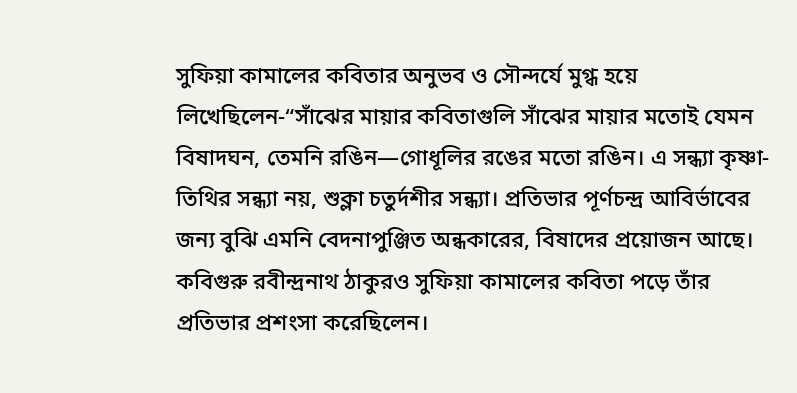সুফিয়া কামালের কবিতার অনুভব ও সৌন্দর্যে মুগ্ধ হয়ে লিখেছিলেন-“সাঁঝের মায়ার কবিতাগুলি সাঁঝের মায়ার মতোই যেমন বিষাদঘন, তেমনি রঙিন—গোধূলির রঙের মতো রঙিন। এ সন্ধ্যা কৃষ্ণা-তিথির সন্ধ্যা নয়, শুক্লা চতুর্দশীর সন্ধ্যা। প্রতিভার পূর্ণচন্দ্র আবির্ভাবের জন্য বুঝি এমনি বেদনাপুঞ্জিত অন্ধকারের, বিষাদের প্রয়োজন আছে।
কবিগুরু রবীন্দ্রনাথ ঠাকুরও সুফিয়া কামালের কবিতা পড়ে তাঁর প্রতিভার প্রশংসা করেছিলেন।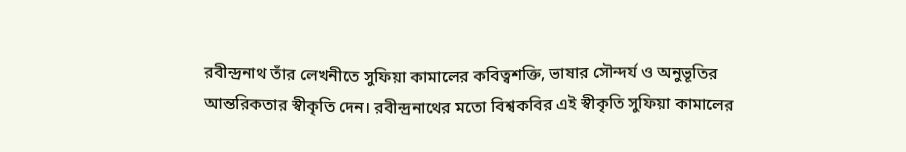রবীন্দ্রনাথ তাঁর লেখনীতে সুফিয়া কামালের কবিত্বশক্তি, ভাষার সৌন্দর্য ও অনুভূতির আন্তরিকতার স্বীকৃতি দেন। রবীন্দ্রনাথের মতো বিশ্বকবির এই স্বীকৃতি সুফিয়া কামালের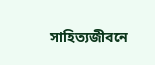সাহিত্যজীবনে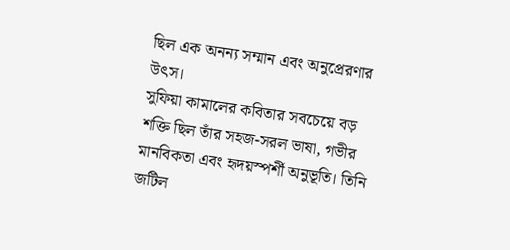ছিল এক অনন্য সম্মান এবং অনুপ্রেরণার উৎস।
সুফিয়া কামালের কবিতার সবচেয়ে বড় শক্তি ছিল তাঁর সহজ-সরল ভাষা, গভীর মানবিকতা এবং হৃদয়স্পর্শী অনুভূতি। তিনি জটিল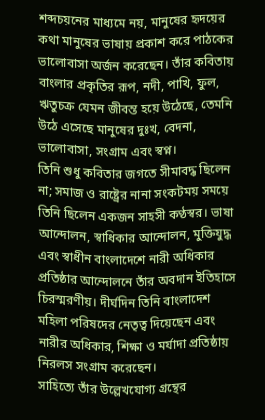শব্দচয়নের মাধ্যমে নয়, মানুষের হৃদয়ের কথা মানুষের ভাষায় প্রকাশ করে পাঠকের ভালোবাসা অর্জন করেছেন। তাঁর কবিতায় বাংলার প্রকৃতির রূপ, নদী, পাখি, ফুল, ঋতুচক্র যেমন জীবন্ত হয়ে উঠেছে, তেমনি উঠে এসেছে মানুষের দুঃখ, বেদনা, ভালোবাসা, সংগ্রাম এবং স্বপ্ন।
তিনি শুধু কবিতার জগতে সীমাবদ্ধ ছিলেন না; সমাজ ও রাষ্ট্রের নানা সংকটময় সময়ে তিনি ছিলেন একজন সাহসী কণ্ঠস্বর। ভাষা আন্দোলন, স্বাধিকার আন্দোলন, মুক্তিযুদ্ধ এবং স্বাধীন বাংলাদেশে নারী অধিকার প্রতিষ্ঠার আন্দোলনে তাঁর অবদান ইতিহাসে চিরস্মরণীয়। দীর্ঘদিন তিনি বাংলাদেশ মহিলা পরিষদের নেতৃত্ব দিয়েছেন এবং নারীর অধিকার, শিক্ষা ও মর্যাদা প্রতিষ্ঠায় নিরলস সংগ্রাম করেছেন।
সাহিত্যে তাঁর উল্লেখযোগ্য গ্রন্থের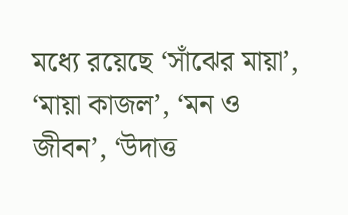মধ্যে রয়েছে ‘সাঁঝের মায়া’, ‘মায়া কাজল’, ‘মন ও জীবন’, ‘উদাত্ত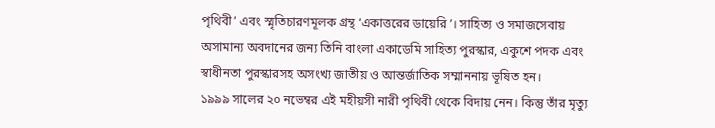পৃথিবী’ এবং স্মৃতিচারণমূলক গ্রন্থ ‘একাত্তরের ডায়েরি’। সাহিত্য ও সমাজসেবায় অসামান্য অবদানের জন্য তিনি বাংলা একাডেমি সাহিত্য পুরস্কার, একুশে পদক এবং স্বাধীনতা পুরস্কারসহ অসংখ্য জাতীয় ও আন্তর্জাতিক সম্মাননায় ভূষিত হন।
১৯৯৯ সালের ২০ নভেম্বর এই মহীয়সী নারী পৃথিবী থেকে বিদায় নেন। কিন্তু তাঁর মৃত্যু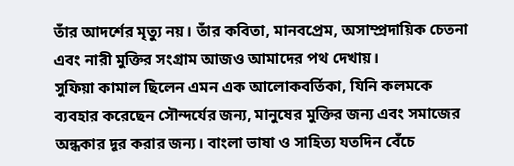তাঁর আদর্শের মৃত্যু নয়। তাঁর কবিতা, মানবপ্রেম, অসাম্প্রদায়িক চেতনা এবং নারী মুক্তির সংগ্রাম আজও আমাদের পথ দেখায়।
সুফিয়া কামাল ছিলেন এমন এক আলোকবর্তিকা, যিনি কলমকে ব্যবহার করেছেন সৌন্দর্যের জন্য, মানুষের মুক্তির জন্য এবং সমাজের অন্ধকার দূর করার জন্য। বাংলা ভাষা ও সাহিত্য যতদিন বেঁচে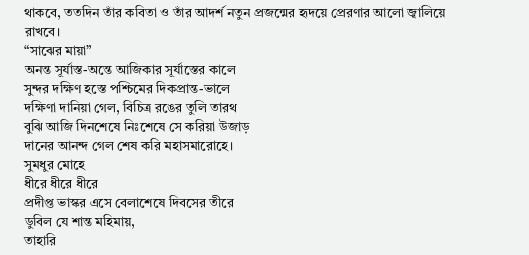থাকবে, ততদিন তাঁর কবিতা ও তাঁর আদর্শ নতুন প্রজন্মের হৃদয়ে প্রেরণার আলো জ্বালিয়ে রাখবে।
“সাঝের মায়া”
অনন্ত সূর্যাস্ত-অন্তে আজিকার সূর্যাস্তের কালে
সুন্দর দক্ষিণ হস্তে পশ্চিমের দিকপ্রান্ত-ভালে
দক্ষিণা দানিয়া গেল, বিচিত্র রঙের তুলি তারথ
বুঝি আজি দিনশেষে নিঃশেষে সে করিয়া উজাড়
দানের আনন্দ গেল শেষ করি মহাসমারোহে।
সুমধুর মোহে
ধীরে ধীরে ধীরে
প্রদীপ্ত ভাস্কর এসে বেলাশেষে দিবসের তীরে
ডুবিল যে শান্ত মহিমায়,
তাহারি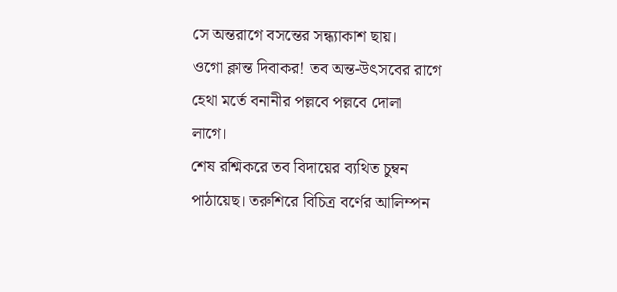সে অন্তরাগে বসন্তের সন্ধ্যাকাশ ছায়।
ওগো ক্লান্ত দিবাকর! তব অন্ত-উৎসবের রাগে
হেথা মর্তে বনানীর পল্লবে পল্লবে দোলা লাগে।
শেষ রশ্মিকরে তব বিদায়ের ব্যথিত চুম্বন
পাঠায়েছ। তরুশিরে বিচিত্র বর্ণের আলিম্পন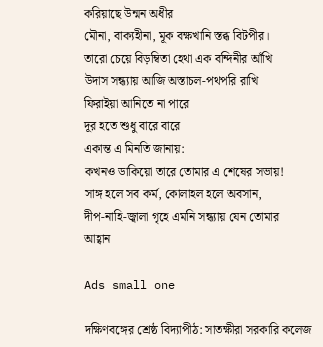করিয়াছে উন্মন অধীর
মৌনা, বাক্যহীনা, মূক বক্ষখানি স্তব্ধ বিটপীর।
তারো চেয়ে বিড়ম্বিতা হেথা এক বন্দিনীর আঁখি
উদাস সন্ধ্যায় আজি অস্তাচল-পথপরি রাখি
ফিরাইয়া আনিতে না পারে
দূর হতে শুধু বারে বারে
একান্ত এ মিনতি জানায়:
কখনও ডাকিয়ো তারে তোমার এ শেষের সভায়!
সাঙ্গ হলে সব কর্ম, কোলাহল হলে অবসান,
দীপ-নাহি-জ্বালা গৃহে এমনি সন্ধ্যায় যেন তোমার
আহ্বান

Ads small one

দক্ষিণবঙ্গের শ্রেষ্ঠ বিদ্যাপীঠ: সাতক্ষীরা সরকারি কলেজ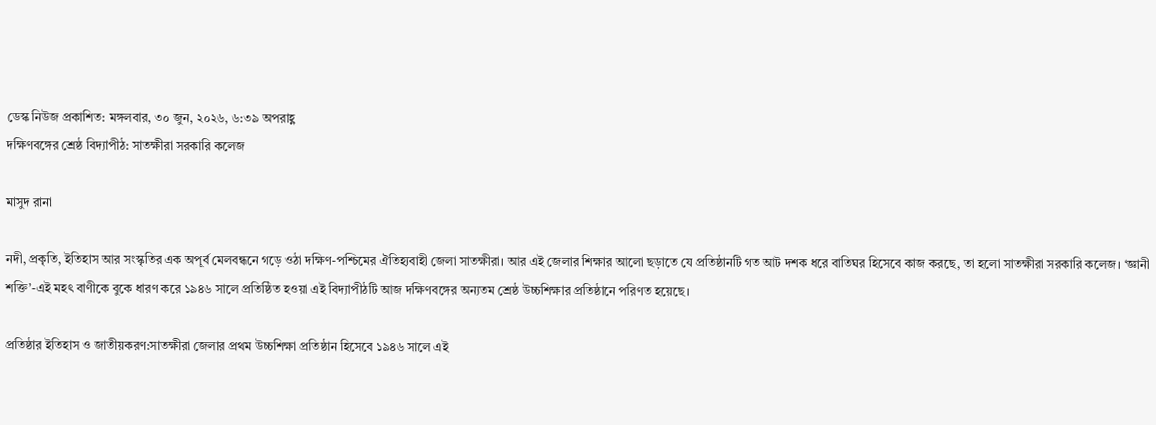ডেস্ক নিউজ প্রকাশিত: মঙ্গলবার, ৩০ জুন, ২০২৬, ৬:৩৯ অপরাহ্ণ
দক্ষিণবঙ্গের শ্রেষ্ঠ বিদ্যাপীঠ: সাতক্ষীরা সরকারি কলেজ

মাসুদ রানা

নদী, প্রকৃতি, ইতিহাস আর সংস্কৃতির এক অপূর্ব মেলবন্ধনে গড়ে ওঠা দক্ষিণ-পশ্চিমের ঐতিহ্যবাহী জেলা সাতক্ষীরা। আর এই জেলার শিক্ষার আলো ছড়াতে যে প্রতিষ্ঠানটি গত আট দশক ধরে বাতিঘর হিসেবে কাজ করছে, তা হলো সাতক্ষীরা সরকারি কলেজ। ‘জ্ঞানী শক্তি’-এই মহৎ বাণীকে বুকে ধারণ করে ১৯৪৬ সালে প্রতিষ্ঠিত হওয়া এই বিদ্যাপীঠটি আজ দক্ষিণবঙ্গের অন্যতম শ্রেষ্ঠ উচ্চশিক্ষার প্রতিষ্ঠানে পরিণত হয়েছে।

প্রতিষ্ঠার ইতিহাস ও জাতীয়করণ:সাতক্ষীরা জেলার প্রথম উচ্চশিক্ষা প্রতিষ্ঠান হিসেবে ১৯৪৬ সালে এই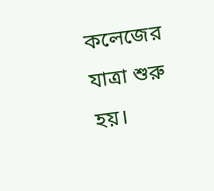কলেজের যাত্রা শুরু হয়।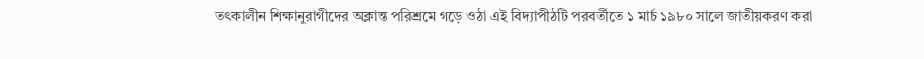তৎকালীন শিক্ষানুরাগীদের অক্লান্ত পরিশ্রমে গড়ে ওঠা এই বিদ্যাপীঠটি পরবর্তীতে ১ মার্চ ১৯৮০ সালে জাতীয়করণ করা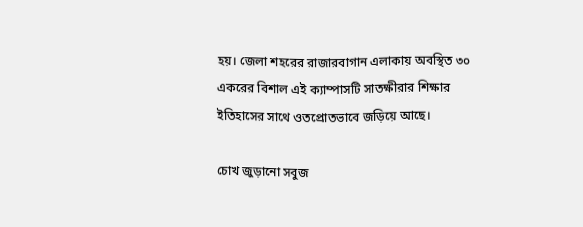হয়। জেলা শহরের রাজারবাগান এলাকায় অবস্থিত ৩০ একরের বিশাল এই ক্যাম্পাসটি সাতক্ষীরার শিক্ষার ইতিহাসের সাথে ওতপ্রোতভাবে জড়িয়ে আছে।

চোখ জুড়ানো সবুজ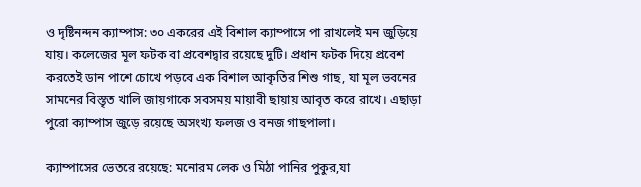ও দৃষ্টিনন্দন ক্যাম্পাস: ৩০ একরের এই বিশাল ক্যাম্পাসে পা রাখলেই মন জুড়িয়ে যায়। কলেজের মূল ফটক বা প্রবেশদ্বার রয়েছে দুটি। প্রধান ফটক দিয়ে প্রবেশ করতেই ডান পাশে চোখে পড়বে এক বিশাল আকৃতির শিশু গাছ, যা মূল ভবনের সামনের বিস্তৃত খালি জায়গাকে সবসময় মায়াবী ছায়ায় আবৃত করে রাখে। এছাড়া পুরো ক্যাম্পাস জুড়ে রয়েছে অসংখ্য ফলজ ও বনজ গাছপালা।

ক্যাম্পাসের ভেতরে রয়েছে: মনোরম লেক ও মিঠা পানির পুকুর,যা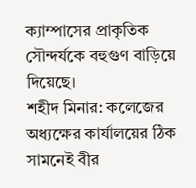ক্যাম্পাসের প্রাকৃতিক সৌন্দর্যকে বহুগুণ বাড়িয়ে দিয়েছে।
শহীদ মিনার: কলেজের অধ্যক্ষের কার্যালয়ের ঠিক সামনেই বীর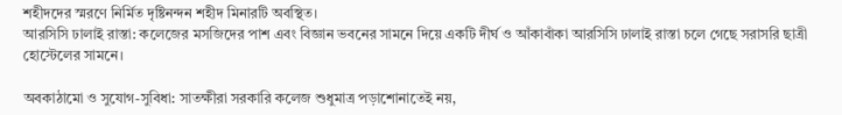শহীদদের স্মরণে নির্মিত দৃষ্টিনন্দন শহীদ মিনারটি অবস্থিত।
আরসিসি ঢালাই রাস্তা: কলেজের মসজিদের পাশ এবং বিজ্ঞান ভবনের সামনে দিয়ে একটি দীর্ঘ ও আঁকাবাঁকা আরসিসি ঢালাই রাস্তা চলে গেছে সরাসরি ছাত্রী হোস্টেলের সামনে।

অবকাঠামো ও সুযোগ-সুবিধা: সাতক্ষীরা সরকারি কলেজ শুধুমাত্র পড়াশোনাতেই নয়,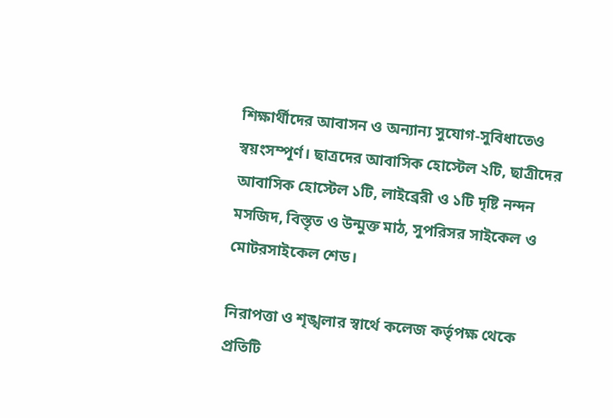শিক্ষার্থীদের আবাসন ও অন্যান্য সুযোগ-সুবিধাতেও স্বয়ংসম্পূর্ণ। ছাত্রদের আবাসিক হোস্টেল ২টি, ছাত্রীদের আবাসিক হোস্টেল ১টি, লাইব্রেরী ও ১টি দৃষ্টি নন্দন মসজিদ, বিস্তৃত ও উন্মুক্ত মাঠ, সুপরিসর সাইকেল ও মোটরসাইকেল শেড।

নিরাপত্তা ও শৃঙ্খলার স্বার্থে কলেজ কর্তৃপক্ষ থেকে প্রতিটি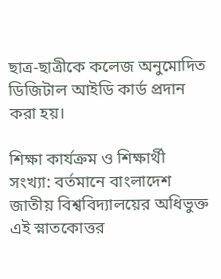ছাত্র-ছাত্রীকে কলেজ অনুমোদিত ডিজিটাল আইডি কার্ড প্রদান করা হয়।

শিক্ষা কার্যক্রম ও শিক্ষার্থী সংখ্যা: বর্তমানে বাংলাদেশ জাতীয় বিশ্ববিদ্যালয়ের অধিভুক্ত এই স্নাতকোত্তর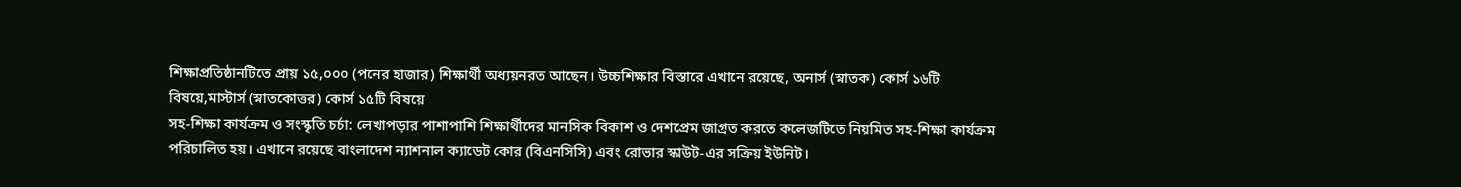শিক্ষাপ্রতিষ্ঠানটিতে প্রায় ১৫,০০০ (পনের হাজার) শিক্ষার্থী অধ্যয়নরত আছেন। উচ্চশিক্ষার বিস্তারে এখানে রয়েছে, অনার্স (স্নাতক) কোর্স ১৬টি বিষয়ে,মাস্টার্স (স্নাতকোত্তর) কোর্স ১৫টি বিষয়ে
সহ-শিক্ষা কার্যক্রম ও সংস্কৃতি চর্চা: লেখাপড়ার পাশাপাশি শিক্ষার্থীদের মানসিক বিকাশ ও দেশপ্রেম জাগ্রত করতে কলেজটিতে নিয়মিত সহ-শিক্ষা কার্যক্রম পরিচালিত হয়। এখানে রয়েছে বাংলাদেশ ন্যাশনাল ক্যাডেট কোর (বিএনসিসি) এবং রোভার স্কাউট-এর সক্রিয় ইউনিট।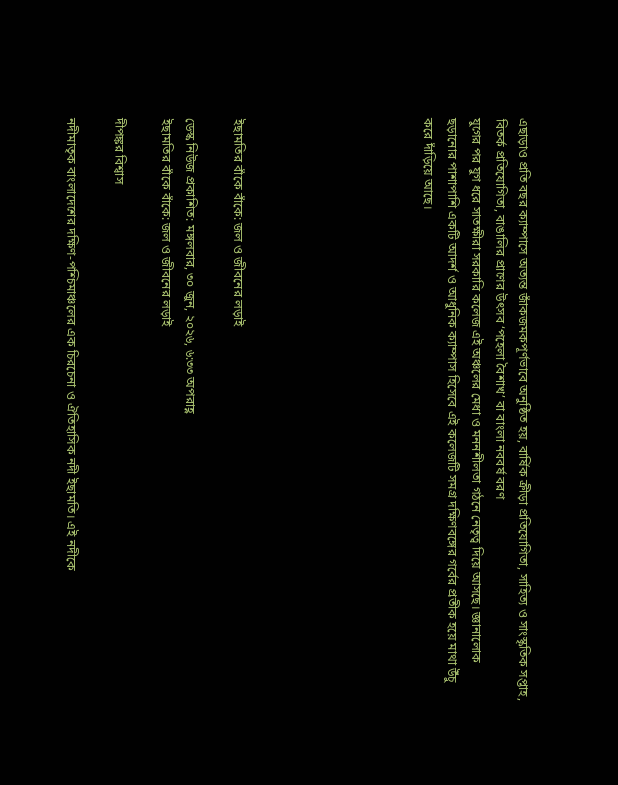এছাড়াও প্রতি বছর ক্যাম্পাসে অত্যন্ত জাঁকজমকপূর্ণভাবে অনুষ্ঠিত হয়, বার্ষিক ক্রীড়া প্রতিযোগিতা, সাহিত্য ও সাংস্কৃতিক সপ্তাহ, বিতর্ক প্রতিযোগিতা, বাঙালির প্রাণের উৎসব ‘পহেলা বৈশাখ’ বা বাংলা নববর্ষ বরণ
যুগের পর যুগ ধরে সাতক্ষীরা সরকারি কলেজ এই অঞ্চলের মেধা ও মননশীলতা গঠনে নেতৃত্ব দিয়ে আসছে। জ্ঞানালোক ছড়ানোর পাশাপাশি একটি আদর্শ ও আধুনিক ক্যাম্পাস হিসেবে এই কলেজটি সমগ্র দক্ষিণবঙ্গের গর্বের প্রতীক হয়ে মাথা উঁচু করে দাঁড়িয়ে আছে।







ইছামতির বাঁকে বাঁকে: জল ও জীবনের লড়াই

ডেস্ক নিউজ প্রকাশিত: মঙ্গলবার, ৩০ জুন, ২০২৬, ৬:৩৩ অপরাহ্ণ
ইছামতির বাঁকে বাঁকে: জল ও জীবনের লড়াই

দীপঙ্কর বিশ্বাস

নদীমাতৃক বাংলাদেশের দক্ষিণ-পশ্চিমাঞ্চলের এক চিরচেনা ও ঐতিহাসিক নদী ইছামতি। এই নদীকে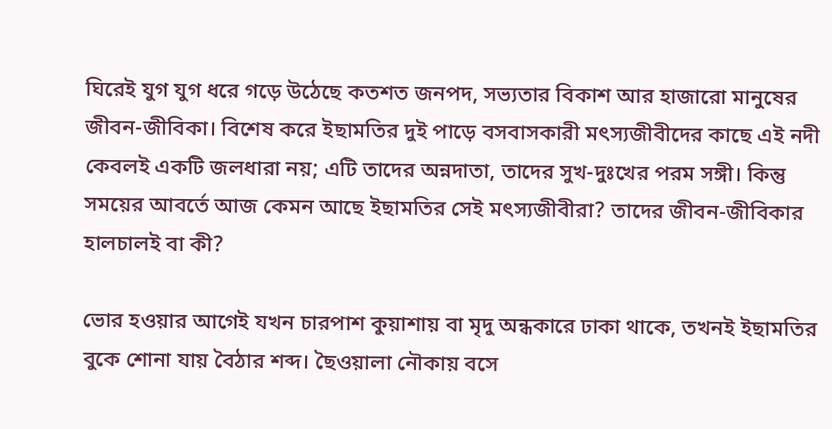ঘিরেই যুগ যুগ ধরে গড়ে উঠেছে কতশত জনপদ, সভ্যতার বিকাশ আর হাজারো মানুষের জীবন-জীবিকা। বিশেষ করে ইছামতির দুই পাড়ে বসবাসকারী মৎস্যজীবীদের কাছে এই নদী কেবলই একটি জলধারা নয়; এটি তাদের অন্নদাতা, তাদের সুখ-দুঃখের পরম সঙ্গী। কিন্তু সময়ের আবর্তে আজ কেমন আছে ইছামতির সেই মৎস্যজীবীরা? তাদের জীবন-জীবিকার হালচালই বা কী?

ভোর হওয়ার আগেই যখন চারপাশ কুয়াশায় বা মৃদু অন্ধকারে ঢাকা থাকে, তখনই ইছামতির বুকে শোনা যায় বৈঠার শব্দ। ছৈওয়ালা নৌকায় বসে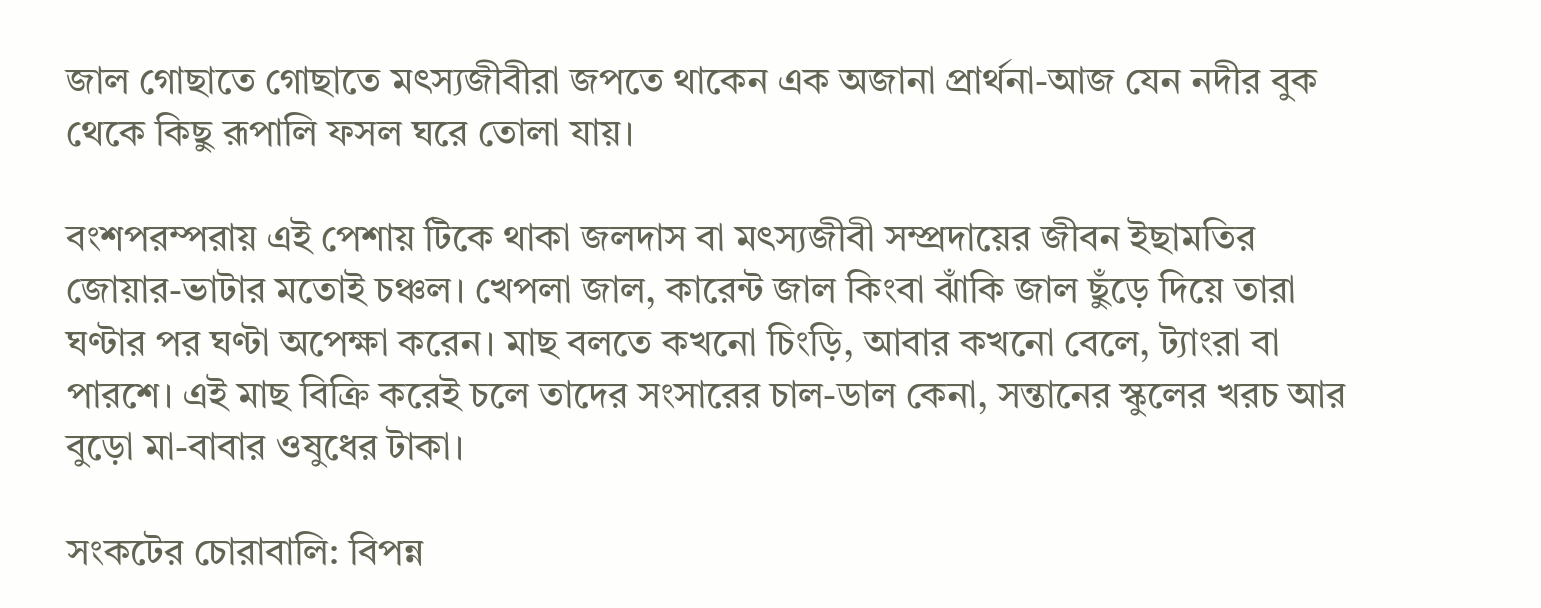জাল গোছাতে গোছাতে মৎস্যজীবীরা জপতে থাকেন এক অজানা প্রার্থনা-আজ যেন নদীর বুক থেকে কিছু রূপালি ফসল ঘরে তোলা যায়।

বংশপরম্পরায় এই পেশায় টিকে থাকা জলদাস বা মৎস্যজীবী সম্প্রদায়ের জীবন ইছামতির জোয়ার-ভাটার মতোই চঞ্চল। খেপলা জাল, কারেন্ট জাল কিংবা ঝাঁকি জাল ছুঁড়ে দিয়ে তারা ঘণ্টার পর ঘণ্টা অপেক্ষা করেন। মাছ বলতে কখনো চিংড়ি, আবার কখনো বেলে, ট্যাংরা বা পারশে। এই মাছ বিক্রি করেই চলে তাদের সংসারের চাল-ডাল কেনা, সন্তানের স্কুলের খরচ আর বুড়ো মা-বাবার ওষুধের টাকা।

সংকটের চোরাবালি: বিপন্ন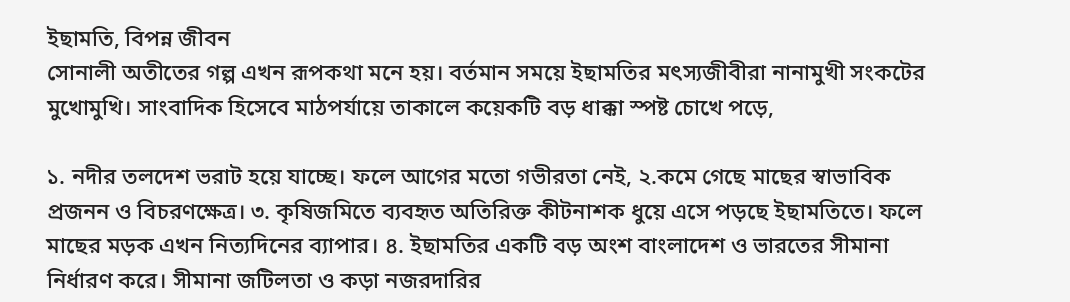ইছামতি, বিপন্ন জীবন
সোনালী অতীতের গল্প এখন রূপকথা মনে হয়। বর্তমান সময়ে ইছামতির মৎস্যজীবীরা নানামুখী সংকটের মুখোমুখি। সাংবাদিক হিসেবে মাঠপর্যায়ে তাকালে কয়েকটি বড় ধাক্কা স্পষ্ট চোখে পড়ে,

১. নদীর তলদেশ ভরাট হয়ে যাচ্ছে। ফলে আগের মতো গভীরতা নেই, ২.কমে গেছে মাছের স্বাভাবিক প্রজনন ও বিচরণক্ষেত্র। ৩. কৃষিজমিতে ব্যবহৃত অতিরিক্ত কীটনাশক ধুয়ে এসে পড়ছে ইছামতিতে। ফলে মাছের মড়ক এখন নিত্যদিনের ব্যাপার। ৪. ইছামতির একটি বড় অংশ বাংলাদেশ ও ভারতের সীমানা নির্ধারণ করে। সীমানা জটিলতা ও কড়া নজরদারির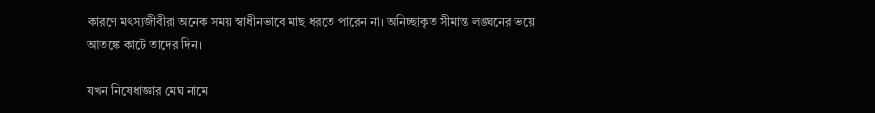কারণে মৎস্যজীবীরা অনেক সময় স্বাধীনভাবে মাছ ধরতে পারেন না। অনিচ্ছাকৃত সীমান্ত লঙ্ঘনের ভয়ে আতঙ্কে কাটে তাদের দিন।

যখন নিষেধাজ্ঞার মেঘ নামে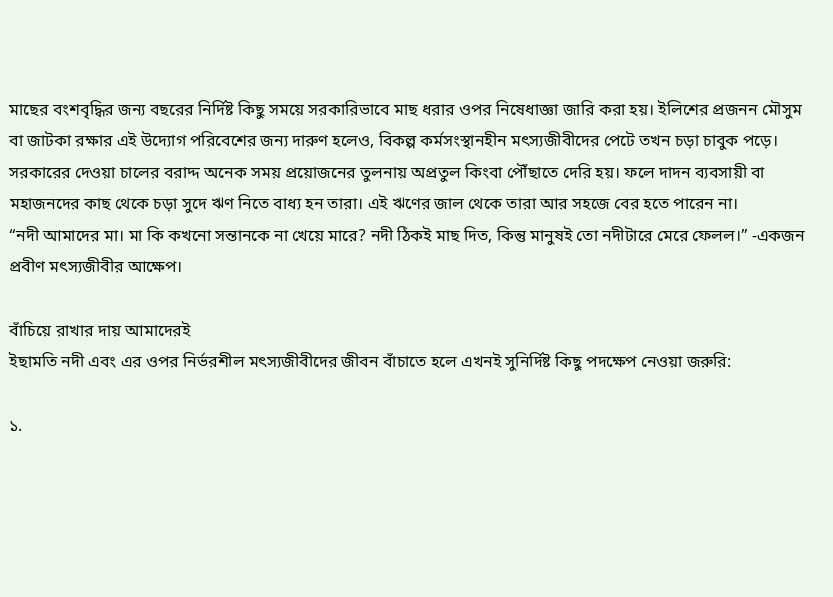মাছের বংশবৃদ্ধির জন্য বছরের নির্দিষ্ট কিছু সময়ে সরকারিভাবে মাছ ধরার ওপর নিষেধাজ্ঞা জারি করা হয়। ইলিশের প্রজনন মৌসুম বা জাটকা রক্ষার এই উদ্যোগ পরিবেশের জন্য দারুণ হলেও, বিকল্প কর্মসংস্থানহীন মৎস্যজীবীদের পেটে তখন চড়া চাবুক পড়ে। সরকারের দেওয়া চালের বরাদ্দ অনেক সময় প্রয়োজনের তুলনায় অপ্রতুল কিংবা পৌঁছাতে দেরি হয়। ফলে দাদন ব্যবসায়ী বা মহাজনদের কাছ থেকে চড়া সুদে ঋণ নিতে বাধ্য হন তারা। এই ঋণের জাল থেকে তারা আর সহজে বের হতে পারেন না।
“নদী আমাদের মা। মা কি কখনো সন্তানকে না খেয়ে মারে? নদী ঠিকই মাছ দিত, কিন্তু মানুষই তো নদীটারে মেরে ফেলল।” -একজন প্রবীণ মৎস্যজীবীর আক্ষেপ।

বাঁচিয়ে রাখার দায় আমাদেরই
ইছামতি নদী এবং এর ওপর নির্ভরশীল মৎস্যজীবীদের জীবন বাঁচাতে হলে এখনই সুনির্দিষ্ট কিছু পদক্ষেপ নেওয়া জরুরি:

১.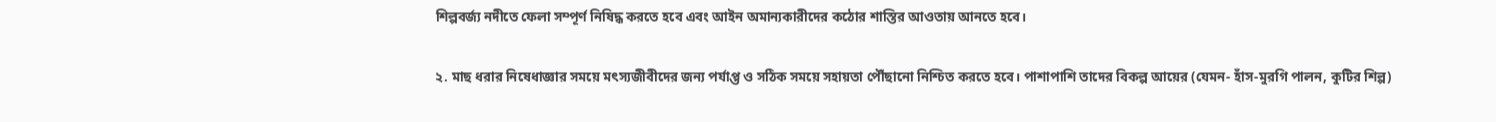শিল্পবর্জ্য নদীতে ফেলা সম্পূর্ণ নিষিদ্ধ করতে হবে এবং আইন অমান্যকারীদের কঠোর শাস্তির আওতায় আনতে হবে।

২. মাছ ধরার নিষেধাজ্ঞার সময়ে মৎস্যজীবীদের জন্য পর্যাপ্ত ও সঠিক সময়ে সহায়তা পৌঁছানো নিশ্চিত করতে হবে। পাশাপাশি তাদের বিকল্প আয়ের (যেমন- হাঁস-মুরগি পালন, কুটির শিল্প)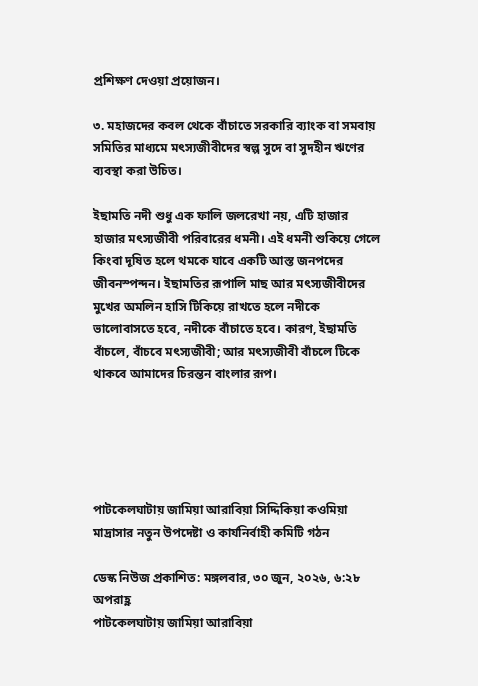প্রশিক্ষণ দেওয়া প্রয়োজন।

৩. মহাজদের কবল থেকে বাঁচাতে সরকারি ব্যাংক বা সমবায় সমিতির মাধ্যমে মৎস্যজীবীদের স্বল্প সুদে বা সুদহীন ঋণের ব্যবস্থা করা উচিত।

ইছামতি নদী শুধু এক ফালি জলরেখা নয়, এটি হাজার হাজার মৎস্যজীবী পরিবারের ধমনী। এই ধমনী শুকিয়ে গেলে কিংবা দূষিত হলে থমকে যাবে একটি আস্ত জনপদের জীবনস্পন্দন। ইছামতির রূপালি মাছ আর মৎস্যজীবীদের মুখের অমলিন হাসি টিকিয়ে রাখতে হলে নদীকে ভালোবাসতে হবে, নদীকে বাঁচাতে হবে। কারণ, ইছামতি বাঁচলে, বাঁচবে মৎস্যজীবী; আর মৎস্যজীবী বাঁচলে টিকে থাকবে আমাদের চিরন্তন বাংলার রূপ।





পাটকেলঘাটায় জামিয়া আরাবিয়া সিদ্দিকিয়া কওমিয়া মাদ্রাসার নতুন উপদেষ্টা ও কার্যনির্বাহী কমিটি গঠন

ডেস্ক নিউজ প্রকাশিত: মঙ্গলবার, ৩০ জুন, ২০২৬, ৬:২৮ অপরাহ্ণ
পাটকেলঘাটায় জামিয়া আরাবিয়া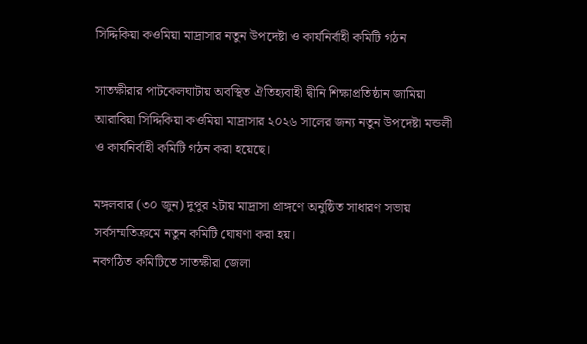সিদ্দিকিয়া কওমিয়া মাদ্রাসার নতুন উপদেষ্টা ও কার্যনির্বাহী কমিটি গঠন

সাতক্ষীরার পাটকেলঘাটায় অবস্থিত ঐতিহ্যবাহী দ্বীনি শিক্ষাপ্রতিষ্ঠান জামিয়া আরাবিয়া সিদ্দিকিয়া কওমিয়া মাদ্রাসার ২০২৬ সালের জন্য নতুন উপদেষ্টা মন্ডলী ও কার্যনির্বাহী কমিটি গঠন করা হয়েছে।

মঙ্গলবার (৩০ জুন) দুপুর ২টায় মাদ্রাসা প্রাঙ্গণে অনুষ্ঠিত সাধারণ সভায় সর্বসম্মতিক্রমে নতুন কমিটি ঘোষণা করা হয়।
নবগঠিত কমিটিতে সাতক্ষীরা জেলা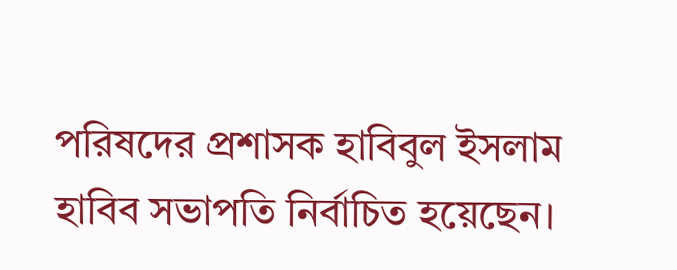পরিষদের প্রশাসক হাবিবুল ইসলাম হাবিব সভাপতি নির্বাচিত হয়েছেন।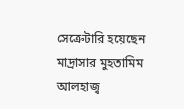সেক্রেটারি হয়েছেন মাদ্রাসার মুহতামিম আলহাজ্ব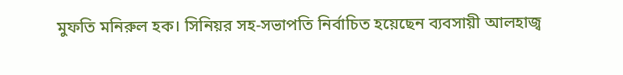মুফতি মনিরুল হক। সিনিয়র সহ-সভাপতি নির্বাচিত হয়েছেন ব্যবসায়ী আলহাজ্ব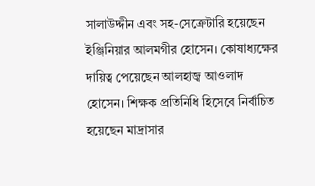সালাউদ্দীন এবং সহ-সেক্রেটারি হয়েছেন ইঞ্জিনিয়ার আলমগীর হোসেন। কোষাধ্যক্ষের দায়িত্ব পেয়েছেন আলহাজ্ব আওলাদ হোসেন। শিক্ষক প্রতিনিধি হিসেবে নির্বাচিত হয়েছেন মাদ্রাসার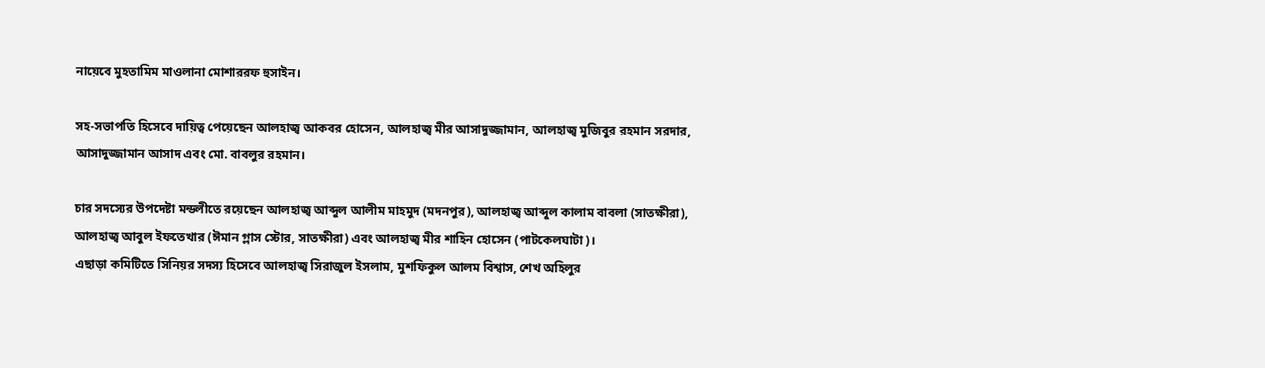নায়েবে মুহতামিম মাওলানা মোশাররফ হুসাইন।

সহ-সভাপতি হিসেবে দায়িত্ব পেয়েছেন আলহাজ্ব আকবর হোসেন, আলহাজ্ব মীর আসাদুজ্জামান, আলহাজ্ব মুজিবুর রহমান সরদার, আসাদুজ্জামান আসাদ এবং মো. বাবলুর রহমান।

চার সদস্যের উপদেষ্টা মন্ডলীতে রয়েছেন আলহাজ্ব আব্দুল আলীম মাহমুদ (মদনপুর), আলহাজ্ব আব্দুল কালাম বাবলা (সাতক্ষীরা), আলহাজ্ব আবুল ইফতেখার (ঈমান গ্লাস স্টোর, সাতক্ষীরা) এবং আলহাজ্ব মীর শাহিন হোসেন (পাটকেলঘাটা)।
এছাড়া কমিটিতে সিনিয়র সদস্য হিসেবে আলহাজ্ব সিরাজুল ইসলাম, মুশফিকুল আলম বিশ্বাস, শেখ অহিলুর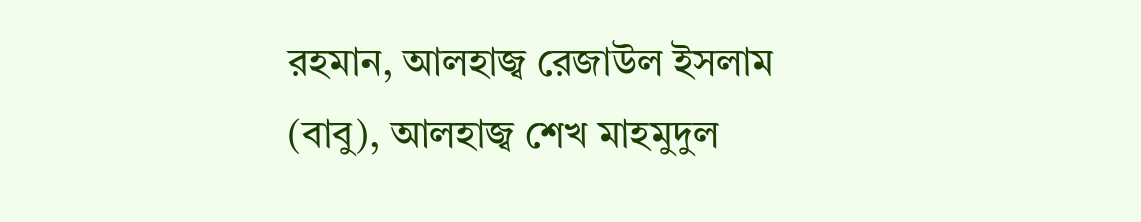রহমান, আলহাজ্ব রেজাউল ইসলাম (বাবু), আলহাজ্ব শেখ মাহমুদুল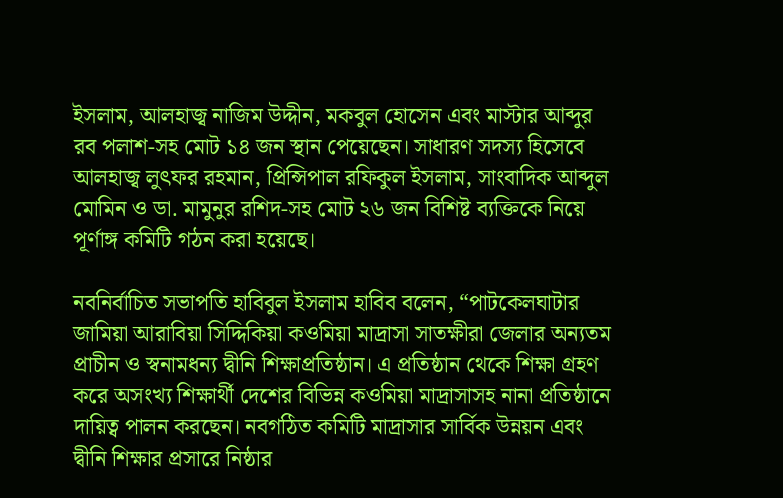ইসলাম, আলহাজ্ব নাজিম উদ্দীন, মকবুল হোসেন এবং মাস্টার আব্দুর রব পলাশ-সহ মোট ১৪ জন স্থান পেয়েছেন। সাধারণ সদস্য হিসেবে আলহাজ্ব লুৎফর রহমান, প্রিন্সিপাল রফিকুল ইসলাম, সাংবাদিক আব্দুল মোমিন ও ডা. মামুনুর রশিদ-সহ মোট ২৬ জন বিশিষ্ট ব্যক্তিকে নিয়ে পূর্ণাঙ্গ কমিটি গঠন করা হয়েছে।

নবনির্বাচিত সভাপতি হাবিবুল ইসলাম হাবিব বলেন, “পাটকেলঘাটার জামিয়া আরাবিয়া সিদ্দিকিয়া কওমিয়া মাদ্রাসা সাতক্ষীরা জেলার অন্যতম প্রাচীন ও স্বনামধন্য দ্বীনি শিক্ষাপ্রতিষ্ঠান। এ প্রতিষ্ঠান থেকে শিক্ষা গ্রহণ করে অসংখ্য শিক্ষার্থী দেশের বিভিন্ন কওমিয়া মাদ্রাসাসহ নানা প্রতিষ্ঠানে দায়িত্ব পালন করছেন। নবগঠিত কমিটি মাদ্রাসার সার্বিক উন্নয়ন এবং দ্বীনি শিক্ষার প্রসারে নিষ্ঠার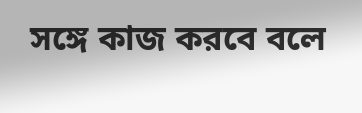সঙ্গে কাজ করবে বলে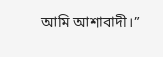আমি আশাবাদী।”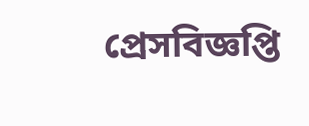প্রেসবিজ্ঞপ্তি